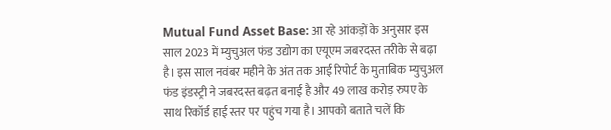Mutual Fund Asset Base: आ रहे आंकड़ों के अनुसार इस साल 2023 में म्युचुअल फंड उद्योग का एयूएम जबरदस्त तरीके से बढ़ा है। इस साल नवंबर महीने के अंत तक आई रिपोर्ट के मुताबिक म्युचुअल फंड इंडस्ट्री ने जबरदस्त बढ़त बनाई है और 49 लाख करोड़ रुपए के साथ रिकॉर्ड हाई स्तर पर पहुंच गया है। आपको बताते चलें कि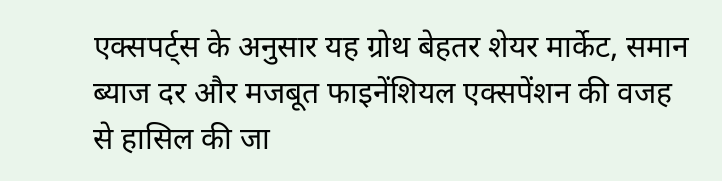एक्सपर्ट्स के अनुसार यह ग्रोथ बेहतर शेयर मार्केट, समान ब्याज दर और मजबूत फाइनेंशियल एक्सपेंशन की वजह से हासिल की जा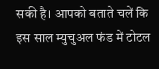सकी है। आपको बताते चलें कि इस साल म्युचुअल फंड में टोटल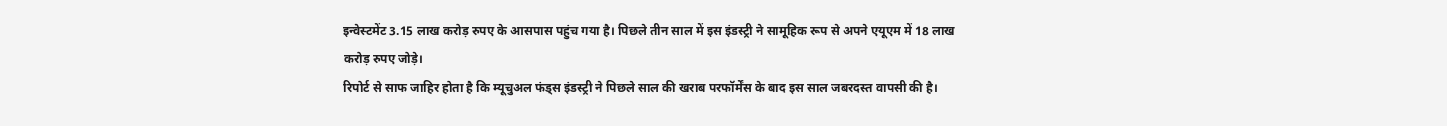इन्वेस्टमेंट 3.15 लाख करोड़ रुपए के आसपास पहुंच गया है। पिछले तीन साल में इस इंडस्ट्री ने सामूहिक रूप से अपने एयूएम में 18 लाख करोड़ रुपए जोड़े।
रिपोर्ट से साफ जाहिर होता है कि म्यूचुअल फंड्स इंडस्ट्री ने पिछले साल की खराब परफॉर्मेंस के बाद इस साल जबरदस्त वापसी की है।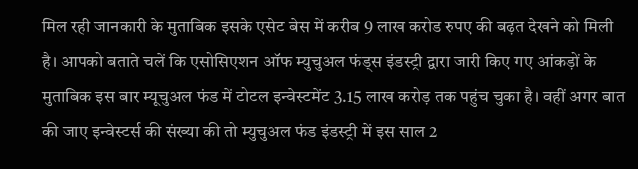मिल रही जानकारी के मुताबिक इसके एसेट बेस में करीब 9 लाख करोड रुपए की बढ़त देखने को मिली है। आपको बताते चलें कि एसोसिएशन ऑफ म्युचुअल फंड्स इंडस्ट्री द्वारा जारी किए गए आंकड़ों के मुताबिक इस बार म्यूचुअल फंड में टोटल इन्वेस्टमेंट 3.15 लाख करोड़ तक पहुंच चुका है। वहीं अगर बात की जाए इन्वेस्टर्स की संख्या की तो म्युचुअल फंड इंडस्ट्री में इस साल 2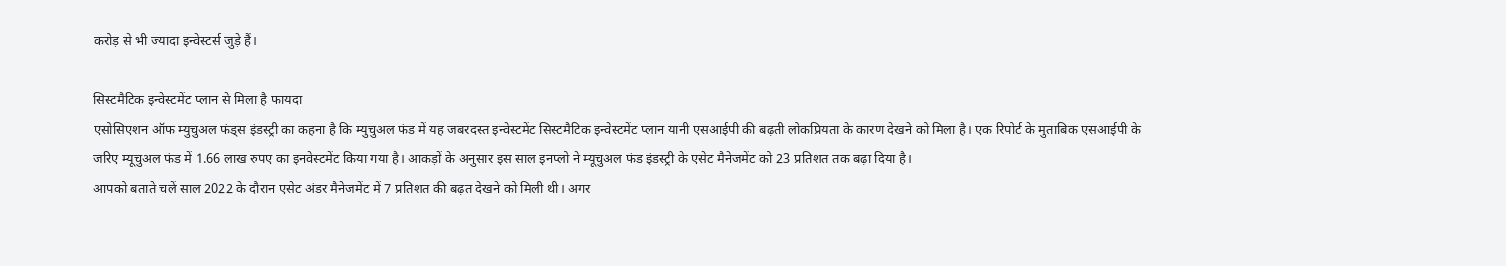करोड़ से भी ज्यादा इन्वेस्टर्स जुड़े हैं।

सिस्टमैटिक इन्वेस्टमेंट प्लान से मिला है फायदा
एसोसिएशन ऑफ म्युचुअल फंड्स इंडस्ट्री का कहना है कि म्युचुअल फंड में यह जबरदस्त इन्वेस्टमेंट सिस्टमैटिक इन्वेस्टमेंट प्लान यानी एसआईपी की बढ़ती लोकप्रियता के कारण देखने को मिला है। एक रिपोर्ट के मुताबिक एसआईपी के जरिए म्यूचुअल फंड में 1.66 लाख रुपए का इनवेस्टमेंट किया गया है। आकड़ों के अनुसार इस साल इनप्लो ने म्यूचुअल फंड इंडस्ट्री के एसेट मैनेजमेंट को 23 प्रतिशत तक बढ़ा दिया है।
आपको बताते चलें साल 2022 के दौरान एसेट अंडर मैनेजमेंट में 7 प्रतिशत की बढ़त देखने को मिली थी। अगर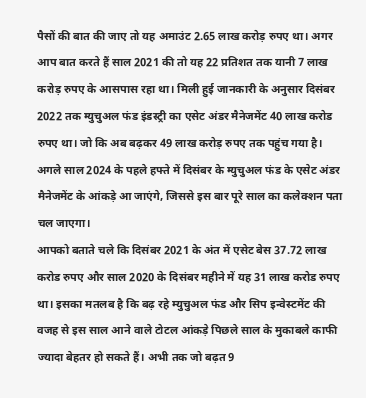पैसों की बात की जाए तो यह अमाउंट 2.65 लाख करोड़ रुपए था। अगर आप बात करते हैं साल 2021 की तो यह 22 प्रतिशत तक यानी 7 लाख करोड़ रुपए के आसपास रहा था। मिली हुई जानकारी के अनुसार दिसंबर 2022 तक म्युचुअल फंड इंडस्ट्री का एसेट अंडर मैनेजमेंट 40 लाख करोड रुपए था। जो कि अब बढ़कर 49 लाख करोड़ रुपए तक पहुंच गया है। अगले साल 2024 के पहले हफ्ते में दिसंबर के म्युचुअल फंड के एसेट अंडर मैनेजमेंट के आंकड़े आ जाएंगे, जिससे इस बार पूरे साल का कलेक्शन पता चल जाएगा।
आपको बताते चले कि दिसंबर 2021 के अंत में एसेट बेस 37.72 लाख करोड रुपए और साल 2020 के दिसंबर महीने में यह 31 लाख करोड रुपए था। इसका मतलब है कि बढ़ रहे म्युचुअल फंड और सिप इन्वेस्टमेंट की वजह से इस साल आने वाले टोटल आंकड़े पिछले साल के मुकाबले काफी ज्यादा बेहतर हो सकते हैं। अभी तक जो बढ़त 9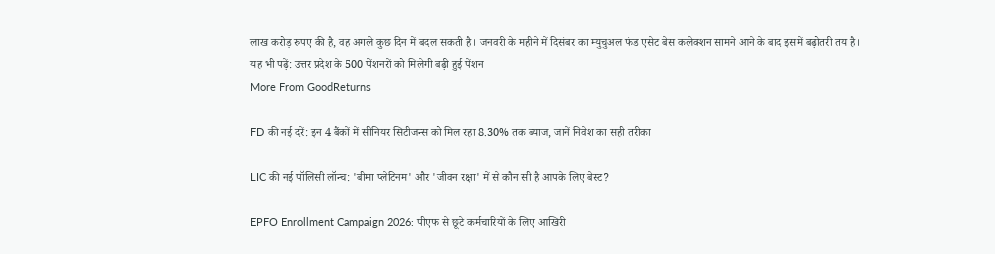लाख करोड़ रुपए की है, वह अगले कुछ दिन में बदल सकती है। जनवरी के महीने में दिसंबर का म्युचुअल फंड एसेट बेस कलेक्शन सामने आने के बाद इसमें बढ़ोतरी तय है।
यह भी पढ़ें: उत्तर प्रदेश के 500 पेंशनरों को मिलेगी बढ़ी हुई पेंशन
More From GoodReturns

FD की नई दरें: इन 4 बैंकों में सीनियर सिटीजन्स को मिल रहा 8.30% तक ब्याज, जानें निवेश का सही तरीका

LIC की नई पॉलिसी लॉन्च: 'बीमा प्लेटिनम' और 'जीवन रक्षा' में से कौन सी है आपके लिए बेस्ट?

EPFO Enrollment Campaign 2026: पीएफ से छूटे कर्मचारियों के लिए आखिरी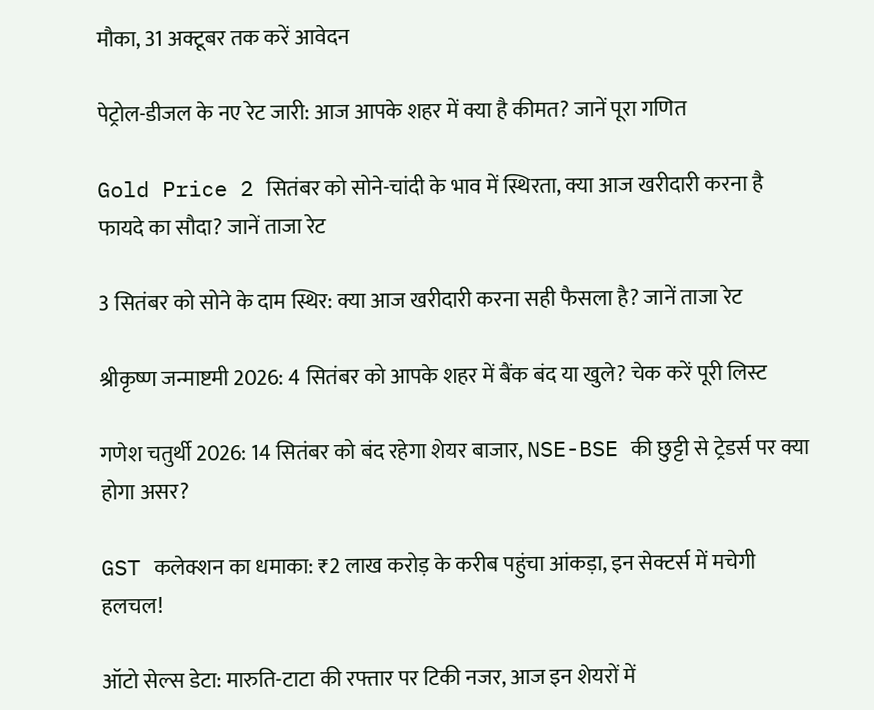मौका, 31 अक्टूबर तक करें आवेदन

पेट्रोल-डीजल के नए रेट जारी: आज आपके शहर में क्या है कीमत? जानें पूरा गणित

Gold Price 2 सितंबर को सोने-चांदी के भाव में स्थिरता, क्या आज खरीदारी करना है फायदे का सौदा? जानें ताजा रेट

3 सितंबर को सोने के दाम स्थिर: क्या आज खरीदारी करना सही फैसला है? जानें ताजा रेट

श्रीकृष्ण जन्माष्टमी 2026: 4 सितंबर को आपके शहर में बैंक बंद या खुले? चेक करें पूरी लिस्ट

गणेश चतुर्थी 2026: 14 सितंबर को बंद रहेगा शेयर बाजार, NSE-BSE की छुट्टी से ट्रेडर्स पर क्या होगा असर?

GST कलेक्शन का धमाका: ₹2 लाख करोड़ के करीब पहुंचा आंकड़ा, इन सेक्टर्स में मचेगी हलचल!

ऑटो सेल्स डेटा: मारुति-टाटा की रफ्तार पर टिकी नजर, आज इन शेयरों में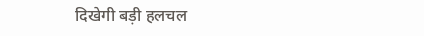दिखेगी बड़ी हलचल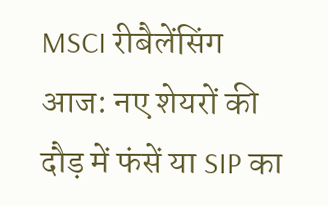MSCI रीबैलेंसिंग आज: नए शेयरों की दौड़ में फंसें या SIP का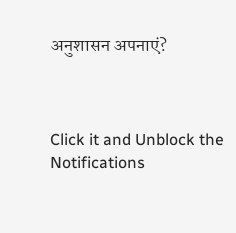अनुशासन अपनाएं?



Click it and Unblock the Notifications